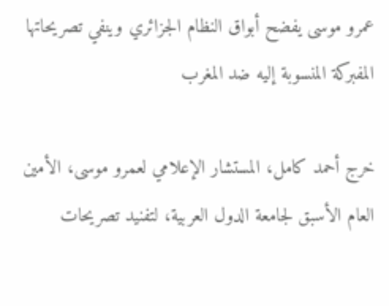عمرو موسى يفضح أبواق النظام الجزائري وينفي تصريحاتها المفبركة المنسوبة إليه ضد المغرب

خرج أحمد كامل، المستشار الإعلامي لعمرو موسى، الأمين العام الأسبق لجامعة الدول العربية، لتفنيد تصريحات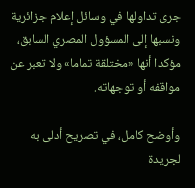جرى تداولها في وسائل إعلام جزائرية ونسبها إلى المسؤول المصري السابق، مؤكدا أنها «مختلقة تماما» ولا تعبر عن مواقفه أو توجهاته.

وأوضح كامل، في تصريح أدلى به لجريدة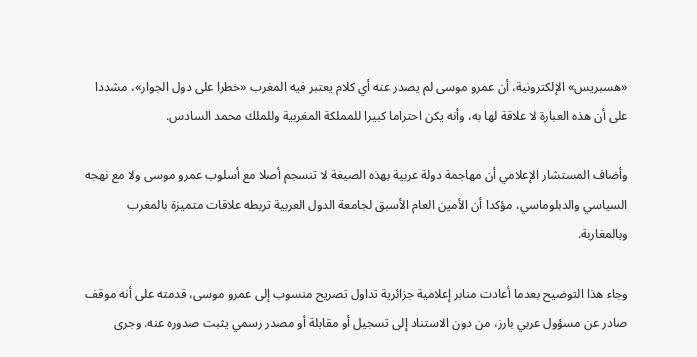«هسبريس» الإلكترونية، أن عمرو موسى لم يصدر عنه أي كلام يعتبر فيه المغرب «خطرا على دول الجوار»، مشددا على أن هذه العبارة لا علاقة لها به، وأنه يكن احتراما كبيرا للمملكة المغربية وللملك محمد السادس.

وأضاف المستشار الإعلامي أن مهاجمة دولة عربية بهذه الصيغة لا تنسجم أصلا مع أسلوب عمرو موسى ولا مع نهجه السياسي والدبلوماسي، مؤكدا أن الأمين العام الأسبق لجامعة الدول العربية تربطه علاقات متميزة بالمغرب وبالمغاربة.

وجاء هذا التوضيح بعدما أعادت منابر إعلامية جزائرية تداول تصريح منسوب إلى عمرو موسى، قدمته على أنه موقف صادر عن مسؤول عربي بارز، من دون الاستناد إلى تسجيل أو مقابلة أو مصدر رسمي يثبت صدوره عنه. وجرى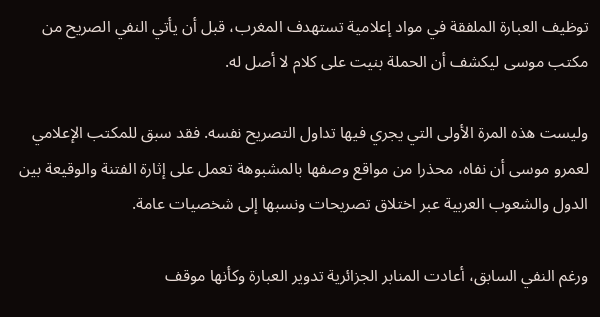توظيف العبارة الملفقة في مواد إعلامية تستهدف المغرب، قبل أن يأتي النفي الصريح من مكتب موسى ليكشف أن الحملة بنيت على كلام لا أصل له.

وليست هذه المرة الأولى التي يجري فيها تداول التصريح نفسه. فقد سبق للمكتب الإعلامي لعمرو موسى أن نفاه، محذرا من مواقع وصفها بالمشبوهة تعمل على إثارة الفتنة والوقيعة بين الدول والشعوب العربية عبر اختلاق تصريحات ونسبها إلى شخصيات عامة.

ورغم النفي السابق، أعادت المنابر الجزائرية تدوير العبارة وكأنها موقف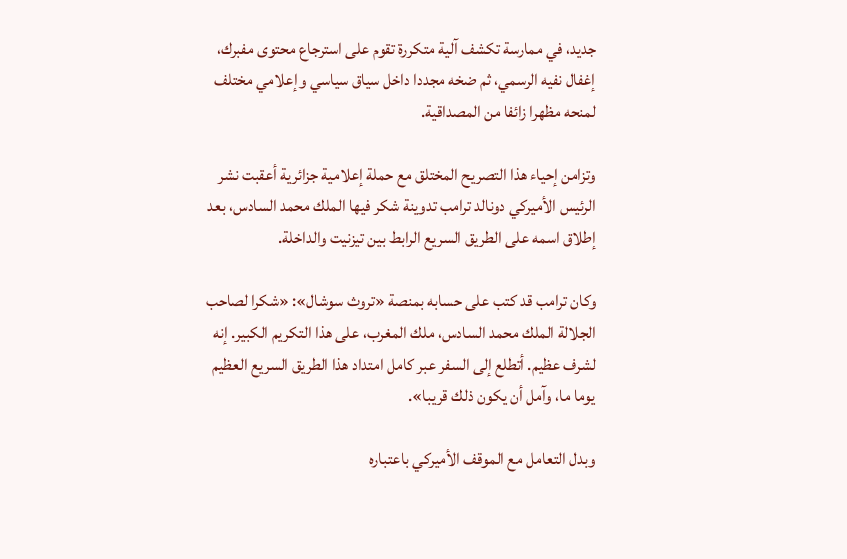جديد، في ممارسة تكشف آلية متكررة تقوم على استرجاع محتوى مفبرك، إغفال نفيه الرسمي، ثم ضخه مجددا داخل سياق سياسي وإعلامي مختلف لمنحه مظهرا زائفا من المصداقية.

وتزامن إحياء هذا التصريح المختلق مع حملة إعلامية جزائرية أعقبت نشر الرئيس الأميركي دونالد ترامب تدوينة شكر فيها الملك محمد السادس، بعد إطلاق اسمه على الطريق السريع الرابط بين تيزنيت والداخلة.

وكان ترامب قد كتب على حسابه بمنصة «تروث سوشال»: «شكرا لصاحب الجلالة الملك محمد السادس، ملك المغرب، على هذا التكريم الكبير. إنه لشرف عظيم. أتطلع إلى السفر عبر كامل امتداد هذا الطريق السريع العظيم يوما ما، وآمل أن يكون ذلك قريبا».

وبدل التعامل مع الموقف الأميركي باعتباره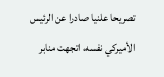تصريحا علنيا صادرا عن الرئيس الأميركي نفسه، اتجهت منابر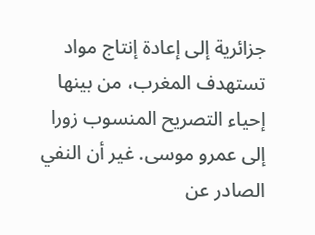جزائرية إلى إعادة إنتاج مواد تستهدف المغرب، من بينها إحياء التصريح المنسوب زورا إلى عمرو موسى. غير أن النفي الصادر عن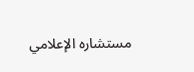مستشاره الإعلامي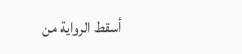أسقط الرواية من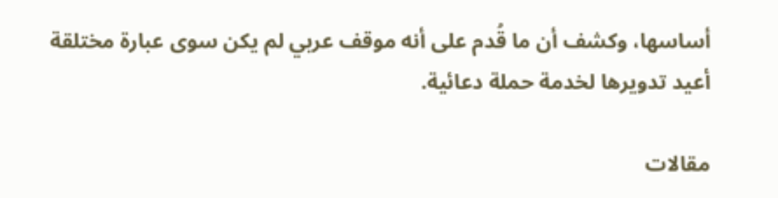أساسها، وكشف أن ما قُدم على أنه موقف عربي لم يكن سوى عبارة مختلقة أعيد تدويرها لخدمة حملة دعائية.

مقالات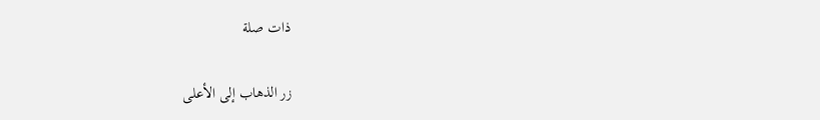ذات صلة

زر الذهاب إلى الأعلى